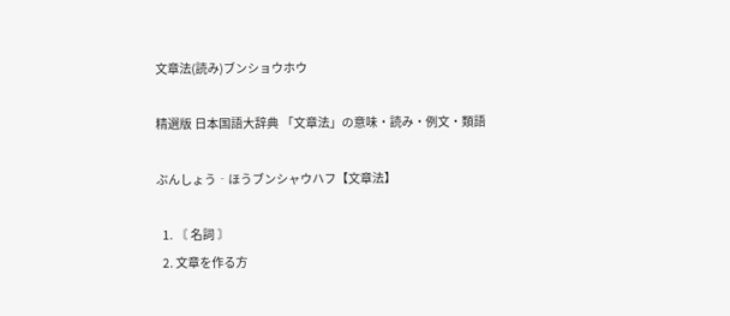文章法(読み)ブンショウホウ

精選版 日本国語大辞典 「文章法」の意味・読み・例文・類語

ぶんしょう‐ほうブンシャウハフ【文章法】

  1. 〘 名詞 〙
  2. 文章を作る方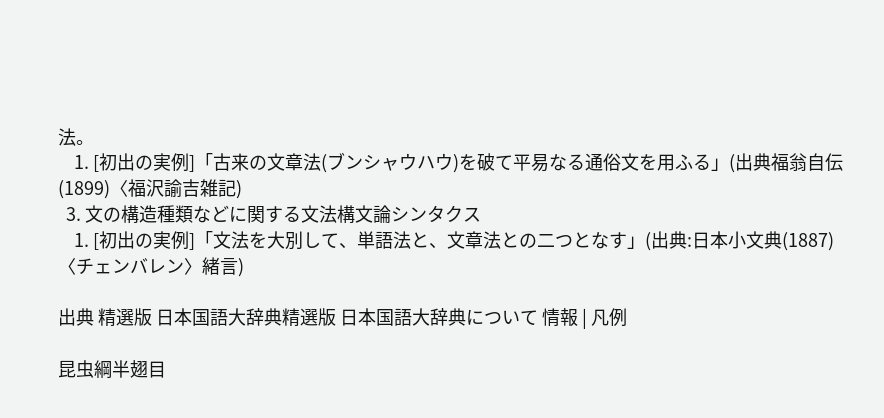法。
    1. [初出の実例]「古来の文章法(ブンシャウハウ)を破て平易なる通俗文を用ふる」(出典福翁自伝(1899)〈福沢諭吉雑記)
  3. 文の構造種類などに関する文法構文論シンタクス
    1. [初出の実例]「文法を大別して、単語法と、文章法との二つとなす」(出典:日本小文典(1887)〈チェンバレン〉緒言)

出典 精選版 日本国語大辞典精選版 日本国語大辞典について 情報 | 凡例

昆虫綱半翅目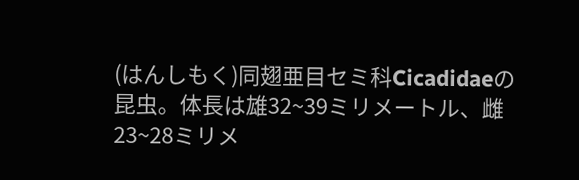(はんしもく)同翅亜目セミ科Cicadidaeの昆虫。体長は雄32~39ミリメートル、雌23~28ミリメ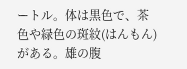ートル。体は黒色で、茶色や緑色の斑紋(はんもん)がある。雄の腹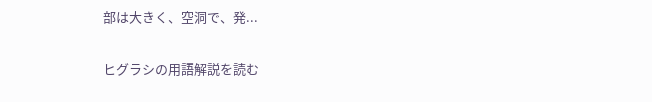部は大きく、空洞で、発...

ヒグラシの用語解説を読む